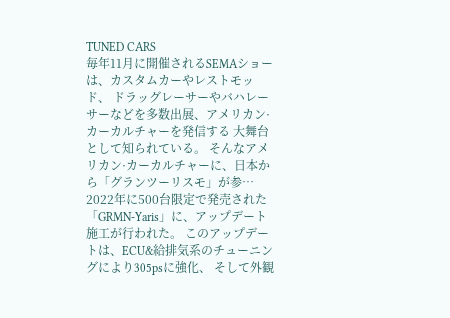TUNED CARS
毎年11月に開催されるSEMAショーは、カスタムカーやレストモッド、 ドラッグレーサーやバハレーサーなどを多数出展、アメリカン·カーカルチャーを発信する 大舞台として知られている。 そんなアメリカン·カーカルチャーに、日本から「グランツーリスモ」が参…
2022年に500台限定で発売された「GRMN-Yaris」に、アップデート施工が行われた。 このアップデートは、ECU&給排気系のチューニングにより305psに強化、 そして外観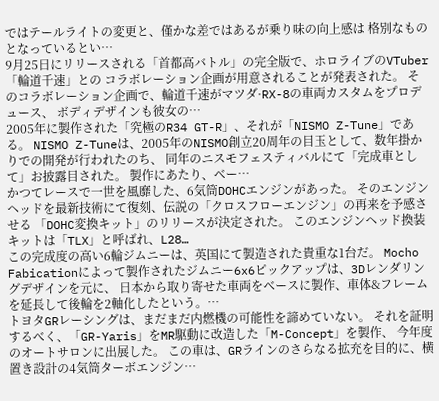ではテールライトの変更と、僅かな差ではあるが乗り味の向上感は 格別なものとなっているとい…
9月25日にリリースされる「首都高バトル」の完全版で、ホロライブのVTuber「輪道千速」との コラボレーション企画が用意されることが発表された。 そのコラボレーション企画で、輪道千速がマツダ·RX-8の車両カスタムをプロデュース、 ボディデザインも彼女の…
2005年に製作された「究極のR34 GT-R」、それが「NISMO Z-Tune」である。 NISMO Z-Tuneは、2005年のNISMO創立20周年の目玉として、数年掛かりでの開発が行われたのち、 同年のニスモフェスティバルにて「完成車として」お披露目された。 製作にあたり、ベー…
かつてレースで一世を風靡した、6気筒DOHCエンジンがあった。 そのエンジンヘッドを最新技術にて復刻、伝説の「クロスフローエンジン」の再来を予感させる 「DOHC変換キット」のリリースが決定された。 このエンジンヘッド換装キットは「TLX」と呼ばれ、L28…
この完成度の高い6輪ジムニーは、英国にて製造された貴重な1台だ。 Mocho Fabicationによって製作されたジムニー6x6ピックアップは、3Dレンダリングデザインを元に、 日本から取り寄せた車両をベースに製作、車体&フレームを延長して後輪を2軸化したという。…
トヨタGRレーシングは、まだまだ内燃機の可能性を諦めていない。 それを証明するべく、「GR-Yaris」をMR駆動に改造した「M-Concept」を製作、 今年度のオートサロンに出展した。 この車は、GRラインのさらなる拡充を目的に、横置き設計の4気筒ターボエンジン…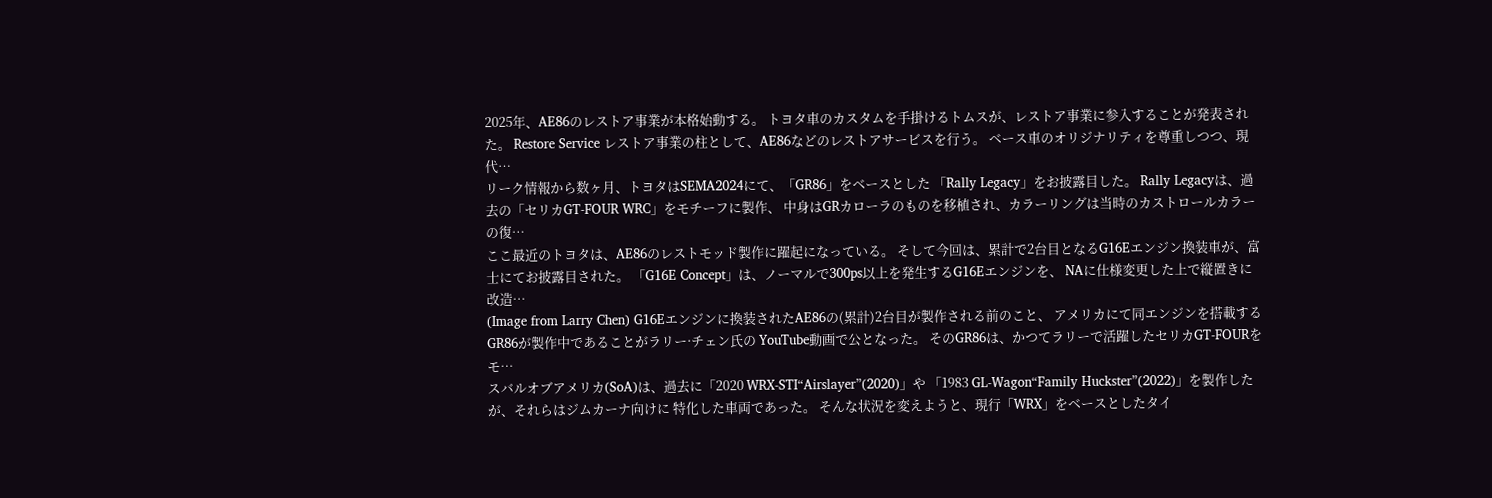2025年、AE86のレストア事業が本格始動する。 トヨタ車のカスタムを手掛けるトムスが、レストア事業に参入することが発表された。 Restore Service レストア事業の柱として、AE86などのレストアサービスを行う。 ベース車のオリジナリティを尊重しつつ、現代…
リーク情報から数ヶ月、トヨタはSEMA2024にて、「GR86」をベースとした 「Rally Legacy」をお披露目した。 Rally Legacyは、過去の「セリカGT-FOUR WRC」をモチーフに製作、 中身はGRカローラのものを移植され、カラーリングは当時のカストロールカラーの復…
ここ最近のトヨタは、AE86のレストモッド製作に躍起になっている。 そして今回は、累計で2台目となるG16Eエンジン換装車が、富士にてお披露目された。 「G16E Concept」は、ノーマルで300ps以上を発生するG16Eエンジンを、 NAに仕様変更した上で縦置きに改造…
(Image from Larry Chen) G16Eエンジンに換装されたAE86の(累計)2台目が製作される前のこと、 アメリカにて同エンジンを搭載するGR86が製作中であることがラリー·チェン氏の YouTube動画で公となった。 そのGR86は、かつてラリーで活躍したセリカGT-FOURをモ…
スバルオブアメリカ(SoA)は、過去に「2020 WRX-STI“Airslayer”(2020)」や 「1983 GL-Wagon“Family Huckster”(2022)」を製作したが、それらはジムカーナ向けに 特化した車両であった。 そんな状況を変えようと、現行「WRX」をベースとしたタイ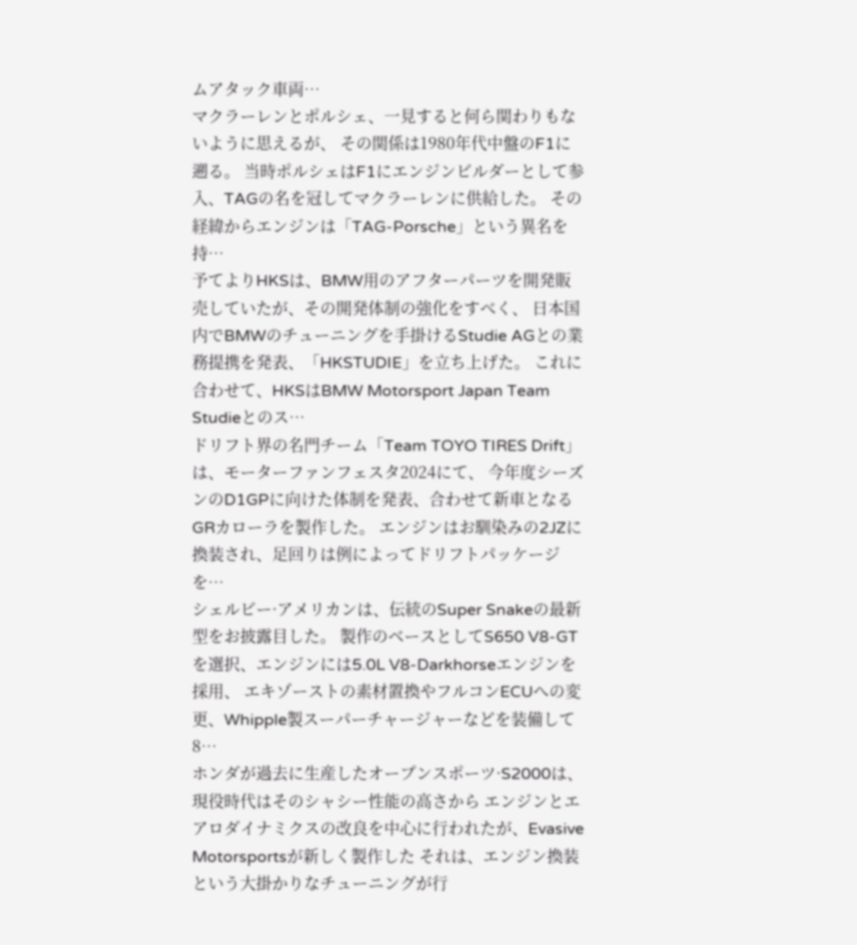ムアタック車両…
マクラーレンとポルシェ、一見すると何ら関わりもないように思えるが、 その関係は1980年代中盤のF1に遡る。 当時ポルシェはF1にエンジンビルダーとして参入、TAGの名を冠してマクラーレンに供給した。 その経緯からエンジンは「TAG-Porsche」という異名を持…
予てよりHKSは、BMW用のアフターパーツを開発販売していたが、その開発体制の強化をすべく、 日本国内でBMWのチューニングを手掛けるStudie AGとの業務提携を発表、「HKSTUDIE」を立ち上げた。 これに合わせて、HKSはBMW Motorsport Japan Team Studieとのス…
ドリフト界の名門チーム「Team TOYO TIRES Drift」は、モーターファンフェスタ2024にて、 今年度シーズンのD1GPに向けた体制を発表、合わせて新車となるGRカローラを製作した。 エンジンはお馴染みの2JZに換装され、足回りは例によってドリフトパッケージを…
シェルビー·アメリカンは、伝統のSuper Snakeの最新型をお披露目した。 製作のベースとしてS650 V8-GTを選択、エンジンには5.0L V8-Darkhorseエンジンを採用、 エキゾーストの素材置換やフルコンECUへの変更、Whipple製スーパーチャージャーなどを装備して 8…
ホンダが過去に生産したオープンスポーツ·S2000は、現役時代はそのシャシー性能の高さから エンジンとエアロダイナミクスの改良を中心に行われたが、Evasive Motorsportsが新しく製作した それは、エンジン換装という大掛かりなチューニングが行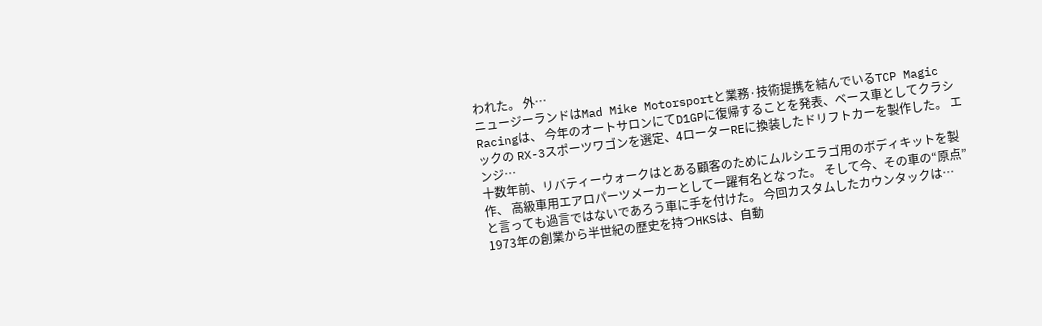われた。 外…
ニュージーランドはMad Mike Motorsportと業務·技術提携を結んでいるTCP Magic Racingは、 今年のオートサロンにてD1GPに復帰することを発表、ベース車としてクラシックの RX-3スポーツワゴンを選定、4ローターREに換装したドリフトカーを製作した。 エンジ…
十数年前、リバティーウォークはとある顧客のためにムルシエラゴ用のボディキットを製作、 高級車用エアロパーツメーカーとして一躍有名となった。 そして今、その車の“原点”と言っても過言ではないであろう車に手を付けた。 今回カスタムしたカウンタックは…
1973年の創業から半世紀の歴史を持つHKSは、自動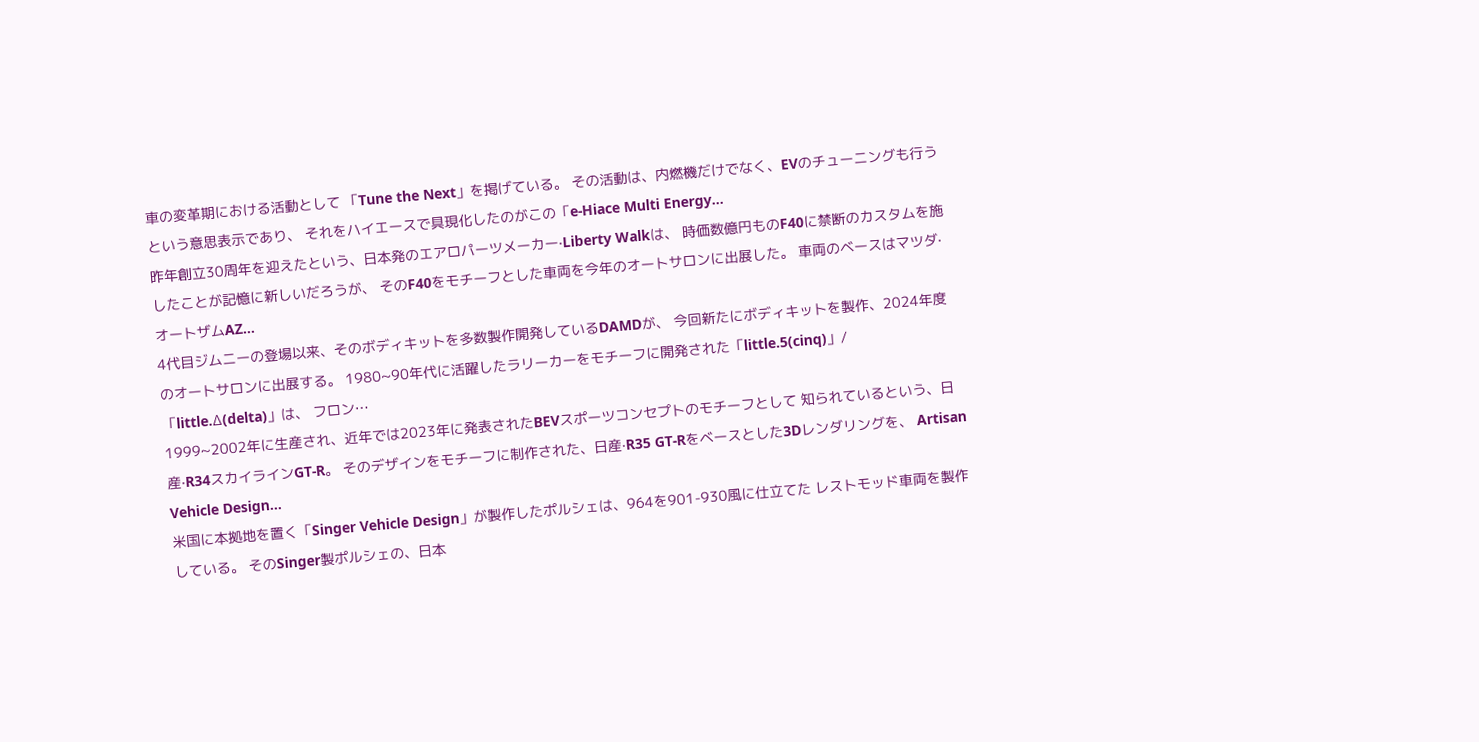車の変革期における活動として 「Tune the Next」を掲げている。 その活動は、内燃機だけでなく、EVのチューニングも行うという意思表示であり、 それをハイエースで具現化したのがこの「e-Hiace Multi Energy…
昨年創立30周年を迎えたという、日本発のエアロパーツメーカー·Liberty Walkは、 時価数億円ものF40に禁断のカスタムを施したことが記憶に新しいだろうが、 そのF40をモチーフとした車両を今年のオートサロンに出展した。 車両のベースはマツダ·オートザムAZ…
4代目ジムニーの登場以来、そのボディキットを多数製作開発しているDAMDが、 今回新たにボディキットを製作、2024年度のオートサロンに出展する。 1980~90年代に活躍したラリーカーをモチーフに開発された「little.5(cinq)」/「little.∆(delta)」は、 フロン…
1999~2002年に生産され、近年では2023年に発表されたBEVスポーツコンセプトのモチーフとして 知られているという、日産·R34スカイラインGT-R。 そのデザインをモチーフに制作された、日産·R35 GT-Rをベースとした3Dレンダリングを、 Artisan Vehicle Design…
米国に本拠地を置く「Singer Vehicle Design」が製作したポルシェは、964を901-930風に仕立てた レストモッド車両を製作している。 そのSinger製ポルシェの、日本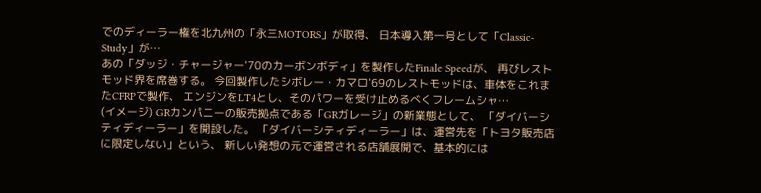でのディーラー権を北九州の「永三MOTORS」が取得、 日本導入第一号として「Classic-Study」が…
あの「ダッジ・チャージャー'70のカーボンボディ」を製作したFinale Speedが、 再びレストモッド界を席巻する。 今回製作したシボレー・カマロ'69のレストモッドは、車体をこれまたCFRPで製作、 エンジンをLT4とし、そのパワーを受け止めるべくフレームシャ…
(イメージ) GRカンパニーの販売拠点である「GRガレージ」の新業態として、 「ダイバーシティディーラー」を開設した。 「ダイバーシティディーラー」は、運営先を「トヨタ販売店に限定しない」という、 新しい発想の元で運営される店舗展開で、基本的には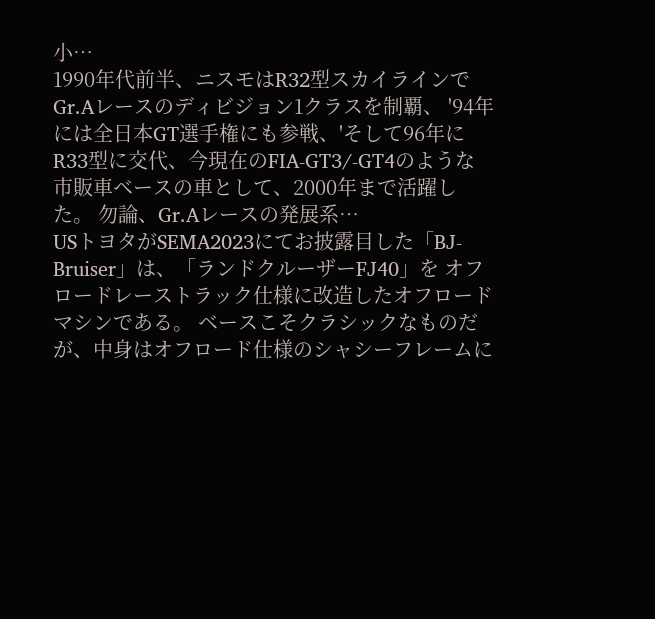小…
1990年代前半、ニスモはR32型スカイラインでGr.Aレースのディビジョン1クラスを制覇、 '94年には全日本GT選手権にも参戦、'そして96年にR33型に交代、今現在のFIA‐GT3/‐GT4のような 市販車ベースの車として、2000年まで活躍した。 勿論、Gr.Aレースの発展系…
USトヨタがSEMA2023にてお披露目した「BJ-Bruiser」は、「ランドクルーザーFJ40」を オフロードレーストラック仕様に改造したオフロードマシンである。 ベースこそクラシックなものだが、中身はオフロード仕様のシャシーフレームに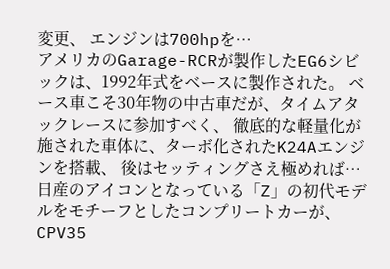変更、 エンジンは700hpを…
アメリカのGarage-RCRが製作したEG6シビックは、1992年式をベースに製作された。 ベース車こそ30年物の中古車だが、タイムアタックレースに参加すべく、 徹底的な軽量化が施された車体に、ターボ化されたK24Aエンジンを搭載、 後はセッティングさえ極めれば…
日産のアイコンとなっている「Z」の初代モデルをモチーフとしたコンプリートカーが、 CPV35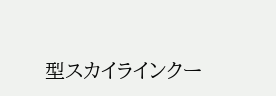型スカイラインクー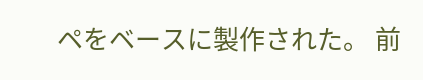ペをベースに製作された。 前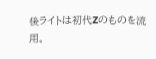後ライトは初代Zのものを流用。